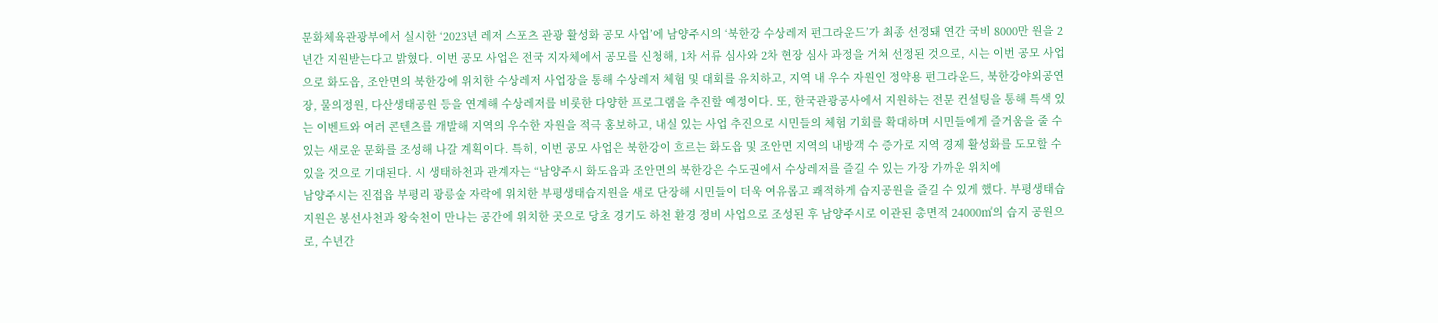문화체육관광부에서 실시한 ‘2023년 레저 스포츠 관광 활성화 공모 사업’에 남양주시의 ‘북한강 수상레저 펀그라운드’가 최종 선정돼 연간 국비 8000만 원을 2년간 지원받는다고 밝혔다. 이번 공모 사업은 전국 지자체에서 공모를 신청해, 1차 서류 심사와 2차 현장 심사 과정을 거쳐 선정된 것으로, 시는 이번 공모 사업으로 화도읍, 조안면의 북한강에 위치한 수상레저 사업장을 통해 수상레저 체험 및 대회를 유치하고, 지역 내 우수 자원인 정약용 펀그라운드, 북한강야외공연장, 물의정원, 다산생태공원 등을 연계해 수상레저를 비롯한 다양한 프로그램을 추진할 예정이다. 또, 한국관광공사에서 지원하는 전문 컨설팅을 통해 특색 있는 이벤트와 여러 콘텐츠를 개발해 지역의 우수한 자원을 적극 홍보하고, 내실 있는 사업 추진으로 시민들의 체험 기회를 확대하며 시민들에게 즐거움을 줄 수 있는 새로운 문화를 조성해 나갈 계획이다. 특히, 이번 공모 사업은 북한강이 흐르는 화도읍 및 조안면 지역의 내방객 수 증가로 지역 경제 활성화를 도모할 수 있을 것으로 기대된다. 시 생태하천과 관계자는 “남양주시 화도읍과 조안면의 북한강은 수도권에서 수상레저를 즐길 수 있는 가장 가까운 위치에
남양주시는 진접읍 부평리 광릉숲 자락에 위치한 부평생태습지원을 새로 단장해 시민들이 더욱 여유롭고 쾌적하게 습지공원을 즐길 수 있게 했다. 부평생태습지원은 봉선사천과 왕숙천이 만나는 공간에 위치한 곳으로 당초 경기도 하천 환경 정비 사업으로 조성된 후 남양주시로 이관된 총면적 24000㎡의 습지 공원으로, 수년간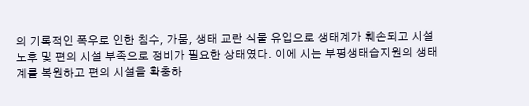의 기록적인 폭우로 인한 침수, 가뭄, 생태 교란 식물 유입으로 생태계가 훼손되고 시설 노후 및 편의 시설 부족으로 정비가 필요한 상태였다. 이에 시는 부평생태습지원의 생태계를 복원하고 편의 시설을 확충하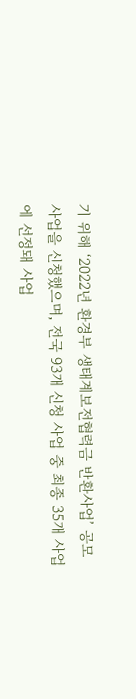기 위해 ‘2022년 환경부 생태계보전협력금 반환사업’ 공모 사업을 신청했으며, 전국 93개 신청 사업 중 최종 35개 사업에 선정돼 사업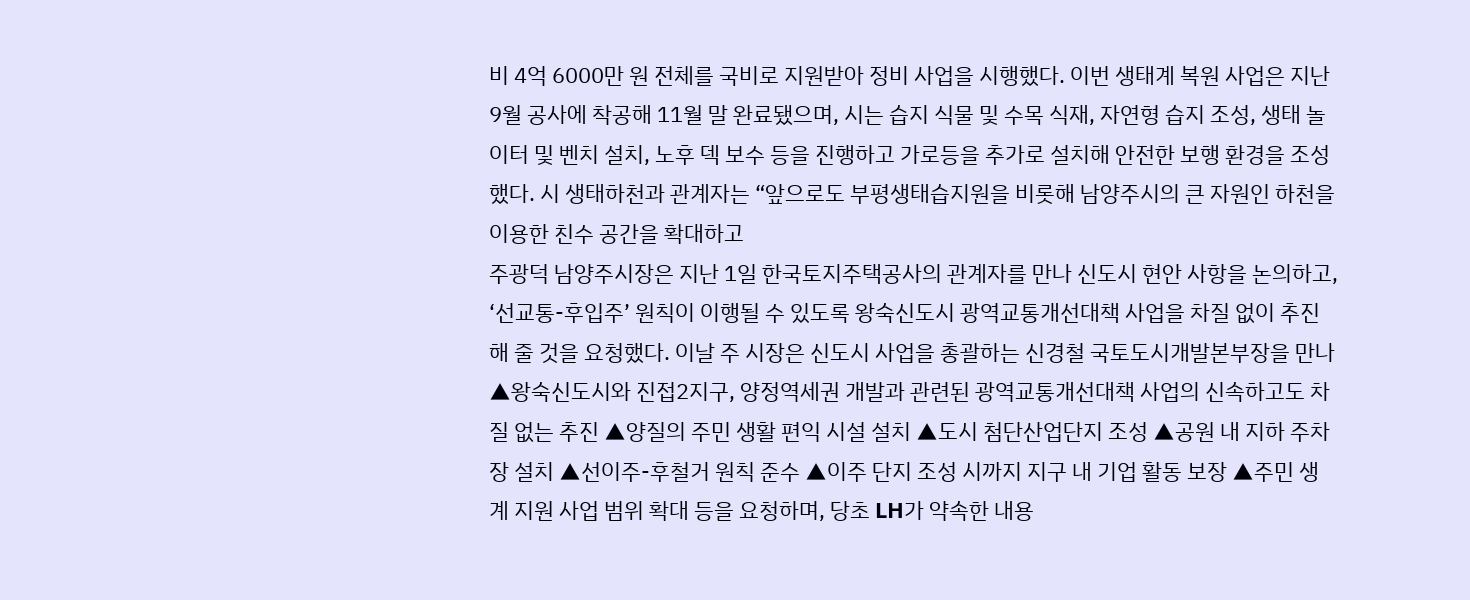비 4억 6000만 원 전체를 국비로 지원받아 정비 사업을 시행했다. 이번 생태계 복원 사업은 지난 9월 공사에 착공해 11월 말 완료됐으며, 시는 습지 식물 및 수목 식재, 자연형 습지 조성, 생태 놀이터 및 벤치 설치, 노후 덱 보수 등을 진행하고 가로등을 추가로 설치해 안전한 보행 환경을 조성했다. 시 생태하천과 관계자는 “앞으로도 부평생태습지원을 비롯해 남양주시의 큰 자원인 하천을 이용한 친수 공간을 확대하고
주광덕 남양주시장은 지난 1일 한국토지주택공사의 관계자를 만나 신도시 현안 사항을 논의하고, ‘선교통-후입주’ 원칙이 이행될 수 있도록 왕숙신도시 광역교통개선대책 사업을 차질 없이 추진해 줄 것을 요청했다. 이날 주 시장은 신도시 사업을 총괄하는 신경철 국토도시개발본부장을 만나 ▲왕숙신도시와 진접2지구, 양정역세권 개발과 관련된 광역교통개선대책 사업의 신속하고도 차질 없는 추진 ▲양질의 주민 생활 편익 시설 설치 ▲도시 첨단산업단지 조성 ▲공원 내 지하 주차장 설치 ▲선이주-후철거 원칙 준수 ▲이주 단지 조성 시까지 지구 내 기업 활동 보장 ▲주민 생계 지원 사업 범위 확대 등을 요청하며, 당초 LH가 약속한 내용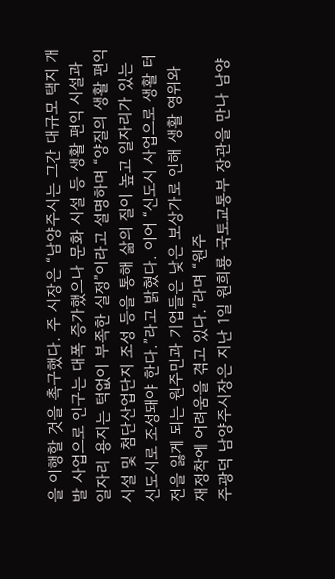을 이행할 것을 촉구했다. 주 시장은 “남양주시는 그간 대규모 택지 개발 사업으로 인구는 대폭 증가했으나 문화 시설 등 생활 편익 시설과 일자리 용지는 턱없이 부족한 실정”이라고 설명하며 “양질의 생활 편익 시설 및 첨단산업단지 조성 등을 통해 삶의 질이 높고 일자리가 있는 신도시로 조성돼야 한다.”라고 밝혔다. 이어 “신도시 사업으로 생활 터전을 잃게 되는 원주민과 기업들은 낮은 보상가로 인해 생활 영위와 재정착에 어려움을 겪고 있다.”라며 “원주
주광덕 남양주시장은 지난 1일 원희룡 국토교통부 장관을 만나 남양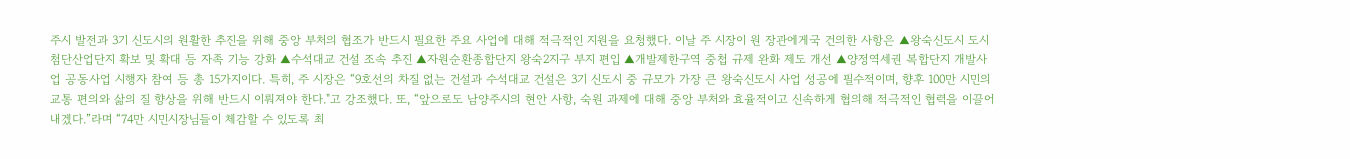주시 발전과 3기 신도시의 원활한 추진을 위해 중앙 부처의 협조가 반드시 필요한 주요 사업에 대해 적극적인 지원을 요청했다. 이날 주 시장이 원 장관에게국 건의한 사항은 ▲왕숙신도시 도시 첨단산업단지 확보 및 확대 등 자족 기능 강화 ▲수석대교 건설 조속 추진 ▲자원순환종합단지 왕숙2지구 부지 편입 ▲개발제한구역 중첩 규제 완화 제도 개선 ▲양정역세권 복합단지 개발사업 공동사업 시행자 참여 등 총 15가지이다. 특히, 주 시장은 “9호선의 차질 없는 건설과 수석대교 건설은 3기 신도시 중 규모가 가장 큰 왕숙신도시 사업 성공에 필수적이며, 향후 100만 시민의 교통 편의와 삶의 질 향상을 위해 반드시 이뤄져야 한다."고 강조했다. 또, “앞으로도 남양주시의 현안 사항, 숙원 과제에 대해 중앙 부처와 효율적이고 신속하게 협의해 적극적인 협력을 이끌어 내겠다.”라며 “74만 시민시장님들이 체감할 수 있도록 최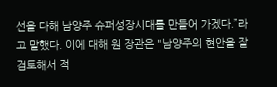선을 다해 남양주 슈퍼성장시대를 만들어 가겠다.”라고 말했다. 이에 대해 원 장관은 "남양주의 현안을 잘 검토해서 적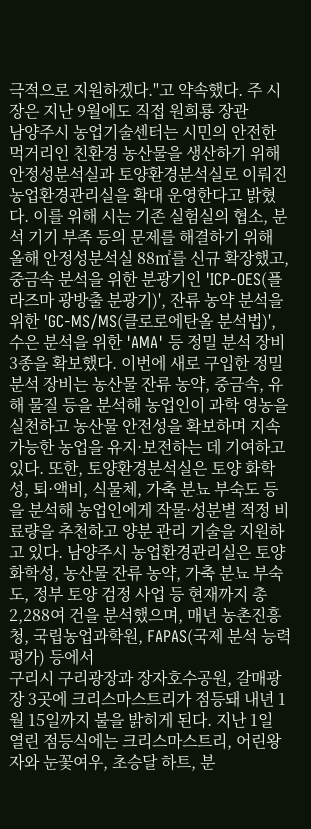극적으로 지원하겠다."고 약속했다. 주 시장은 지난 9월에도 직접 원희룡 장관
남양주시 농업기술센터는 시민의 안전한 먹거리인 친환경 농산물을 생산하기 위해 안정성분석실과 토양환경분석실로 이뤄진 농업환경관리실을 확대 운영한다고 밝혔다. 이를 위해 시는 기존 실험실의 협소, 분석 기기 부족 등의 문제를 해결하기 위해 올해 안정성분석실 88㎡를 신규 확장했고, 중금속 분석을 위한 분광기인 'ICP-OES(플라즈마 광방출 분광기)', 잔류 농약 분석을 위한 'GC-MS/MS(클로로에탄올 분석법)', 수은 분석을 위한 'AMA' 등 정밀 분석 장비 3종을 확보했다. 이번에 새로 구입한 정밀 분석 장비는 농산물 잔류 농약, 중금속, 유해 물질 등을 분석해 농업인이 과학 영농을 실천하고 농산물 안전성을 확보하며 지속 가능한 농업을 유지·보전하는 데 기여하고 있다. 또한, 토양환경분석실은 토양 화학성, 퇴·액비, 식물체, 가축 분뇨 부숙도 등을 분석해 농업인에게 작물·성분별 적정 비료량을 추천하고 양분 관리 기술을 지원하고 있다. 남양주시 농업환경관리실은 토양 화학성, 농산물 잔류 농약, 가축 분뇨 부숙도, 정부 토양 검정 사업 등 현재까지 총 2,288여 건을 분석했으며, 매년 농촌진흥청, 국립농업과학원, FAPAS(국제 분석 능력 평가) 등에서
구리시 구리광장과 장자호수공원, 갈매광장 3곳에 크리스마스트리가 점등돼 내년 1월 15일까지 불을 밝히게 된다. 지난 1일 열린 점등식에는 크리스마스트리, 어린왕자와 눈꽃여우, 초승달 하트, 분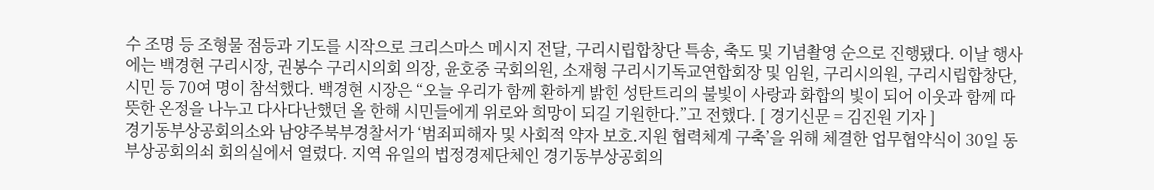수 조명 등 조형물 점등과 기도를 시작으로 크리스마스 메시지 전달, 구리시립합창단 특송, 축도 및 기념촬영 순으로 진행됐다. 이날 행사에는 백경현 구리시장, 권봉수 구리시의회 의장, 윤호중 국회의원, 소재형 구리시기독교연합회장 및 임원, 구리시의원, 구리시립합창단, 시민 등 70여 명이 참석했다. 백경현 시장은 “오늘 우리가 함께 환하게 밝힌 성탄트리의 불빛이 사랑과 화합의 빛이 되어 이웃과 함께 따뜻한 온정을 나누고 다사다난했던 올 한해 시민들에게 위로와 희망이 되길 기원한다.”고 전했다. [ 경기신문 = 김진원 기자 ]
경기동부상공회의소와 남양주북부경찰서가 ‘범죄피해자 및 사회적 약자 보호․지원 협력체계 구축’을 위해 체결한 업무협약식이 30일 동부상공회의쇠 회의실에서 열렸다. 지역 유일의 법정경제단체인 경기동부상공회의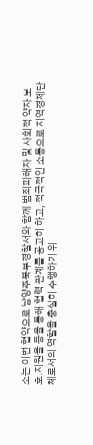소는 이번 협약으로 남양주북부경찰서와 함께 범죄피해자 및 사회적 약자 보호․지원을 등을 통해 협력 관계를 공고히 하고, 적극적인 소통으로 지역경제단체로서의 역할을 충실히 수행하기 위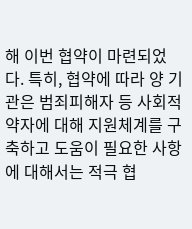해 이번 협약이 마련되었다. 특히, 협약에 따라 양 기관은 범죄피해자 등 사회적 약자에 대해 지원체계를 구축하고 도움이 필요한 사항에 대해서는 적극 협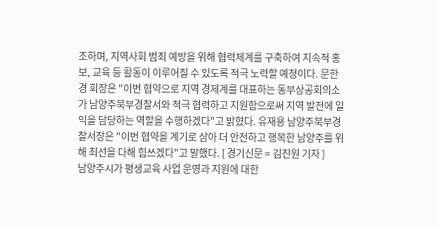조하며, 지역사회 범죄 예방을 위해 협력체계를 구축하여 지속적 홍보, 교육 등 활동이 이루어질 수 있도록 적극 노력할 예정이다. 문한경 회장은 "이번 협약으로 지역 경제계를 대표하는 동부상공회의소가 남양주북부경찰서와 적극 협력하고 지원함으로써 지역 발전에 일익을 담당하는 역할을 수행하겠다"고 밝혔다. 유재용 남양주북부경찰서장은 "이번 협약을 계기로 삼아 더 안전하고 행복한 남양주를 위해 최선을 다해 힘쓰겠다"고 말했다. [ 경기신문 = 김진원 기자 ]
남양주시가 평생교육 사업 운영과 지원에 대한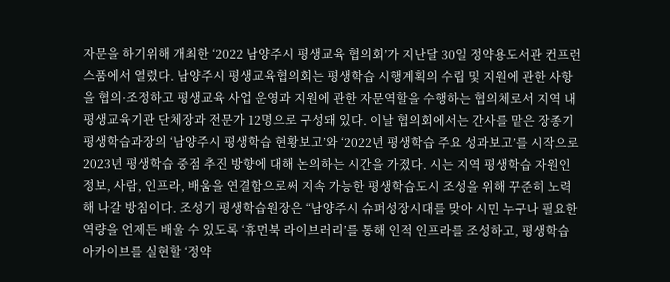자문을 하기위해 개최한 ‘2022 남양주시 평생교육 협의회’가 지난달 30일 정약용도서관 컨프런스품에서 열렸다. 남양주시 평생교육협의회는 평생학습 시행계획의 수립 및 지원에 관한 사항을 협의·조정하고 평생교육 사업 운영과 지원에 관한 자문역할을 수행하는 협의체로서 지역 내 평생교육기관 단체장과 전문가 12명으로 구성돼 있다. 이날 협의회에서는 간사를 맡은 장종기 평생학습과장의 ‘남양주시 평생학습 현황보고’와 ‘2022년 평생학습 주요 성과보고’를 시작으로 2023년 평생학습 중점 추진 방향에 대해 논의하는 시간을 가졌다. 시는 지역 평생학습 자원인 정보, 사람, 인프라, 배움을 연결함으로써 지속 가능한 평생학습도시 조성을 위해 꾸준히 노력해 나갈 방침이다. 조성기 평생학습원장은 “남양주시 슈퍼성장시대를 맞아 시민 누구나 필요한 역량을 언제든 배울 수 있도록 ‘휴먼북 라이브러리’를 통해 인적 인프라를 조성하고, 평생학습 아카이브를 실현할 ‘정약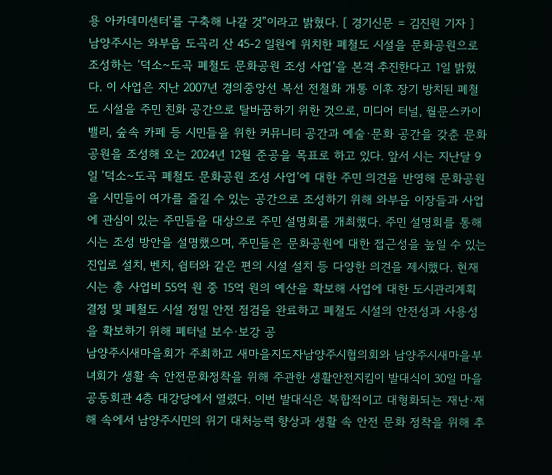용 아카데미센터’를 구축해 나갈 것”이라고 밝혔다. [ 경기신문 = 김진원 기자 ]
남양주시는 와부읍 도곡리 산 45-2 일원에 위치한 폐철도 시설을 문화공원으로 조성하는 ‘덕소~도곡 폐철도 문화공원 조성 사업’을 본격 추진한다고 1일 밝혔다. 이 사업은 지난 2007년 경의중앙선 복선 전철화 개통 이후 장기 방치된 폐철도 시설을 주민 친화 공간으로 탈바꿈하기 위한 것으로, 미디어 터널, 월문스카이밸리, 숲속 카페 등 시민들을 위한 커뮤니티 공간과 예술·문화 공간을 갖춘 문화공원을 조성해 오는 2024년 12월 준공을 목표로 하고 있다. 앞서 시는 지난달 9일 ‘덕소~도곡 폐철도 문화공원 조성 사업’에 대한 주민 의견을 반영해 문화공원을 시민들이 여가를 즐길 수 있는 공간으로 조성하기 위해 와부읍 이장들과 사업에 관심이 있는 주민들을 대상으로 주민 설명회를 개최했다. 주민 설명회를 통해 시는 조성 방안을 설명했으며, 주민들은 문화공원에 대한 접근성을 높일 수 있는 진입로 설치, 벤치, 쉼터와 같은 편의 시설 설치 등 다양한 의견을 제시했다. 현재 시는 총 사업비 55억 원 중 15억 원의 예산을 확보해 사업에 대한 도시관리계획 결정 및 폐철도 시설 정밀 안전 점검을 완료하고 폐철도 시설의 안전성과 사용성을 확보하기 위해 폐터널 보수·보강 공
남양주시새마을회가 주최하고 새마을지도자남양주시협의회와 남양주시새마을부녀회가 생활 속 안전문화정착을 위해 주관한 생활안전지킴이 발대식이 30일 마을공동회관 4층 대강당에서 열렸다. 이번 발대식은 복합적이고 대형화되는 재난·재해 속에서 남양주시민의 위기 대처능력 향상과 생활 속 안전 문화 정착을 위해 추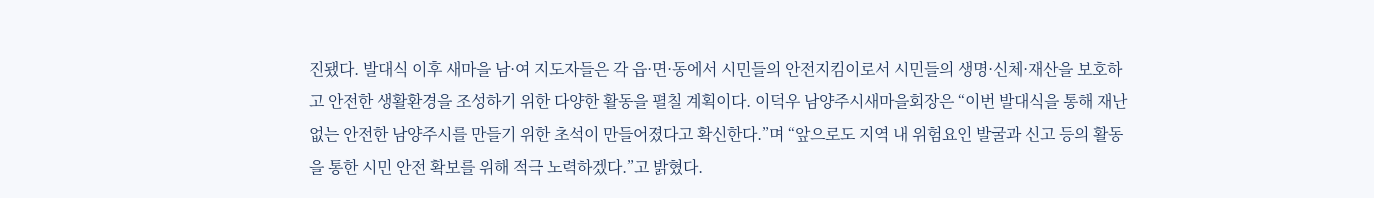진됐다. 발대식 이후 새마을 남·여 지도자들은 각 읍·면·동에서 시민들의 안전지킴이로서 시민들의 생명·신체·재산을 보호하고 안전한 생활환경을 조성하기 위한 다양한 활동을 펼칠 계획이다. 이덕우 남양주시새마을회장은 “이번 발대식을 통해 재난 없는 안전한 남양주시를 만들기 위한 초석이 만들어졌다고 확신한다.”며 “앞으로도 지역 내 위험요인 발굴과 신고 등의 활동을 통한 시민 안전 확보를 위해 적극 노력하겠다.”고 밝혔다.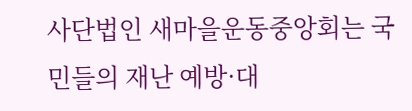사단법인 새마을운동중앙회는 국민들의 재난 예방·대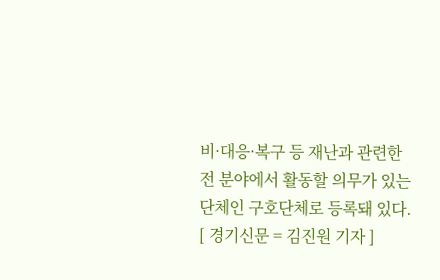비·대응·복구 등 재난과 관련한 전 분야에서 활동할 의무가 있는 단체인 구호단체로 등록돼 있다. [ 경기신문 = 김진원 기자 ]